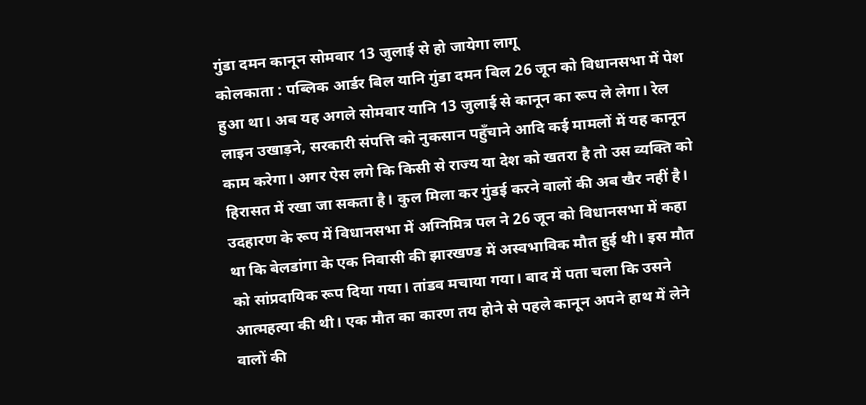गुंडा दमन कानून सोमवार 13 जुलाई से हो जायेगा लागू
कोलकाता : पब्लिक आर्डर बिल यानि गुंडा दमन बिल 26 जून को विधानसभा में पेश हुआ था। अब यह अगले सोमवार यानि 13 जुलाई से कानून का रूप ले लेगा। रेल लाइन उखाड़ने, सरकारी संपत्ति को नुकसान पहुँचाने आदि कई मामलों में यह कानून काम करेगा। अगर ऐस लगे कि किसी से राज्य या देश को खतरा है तो उस व्यक्ति को हिरासत में रखा जा सकता है। कुल मिला कर गुंडई करने वालों की अब खैर नहीं है।
उदहारण के रूप में विधानसभा में अग्निमित्र पल ने 26 जून को विधानसभा में कहा था कि बेलडांगा के एक निवासी की झारखण्ड में अस्वभाविक मौत हुई थी। इस मौत को सांप्रदायिक रूप दिया गया। तांडव मचाया गया। बाद में पता चला कि उसने आत्महत्या की थी। एक मौत का कारण तय होने से पहले कानून अपने हाथ में लेने वालों की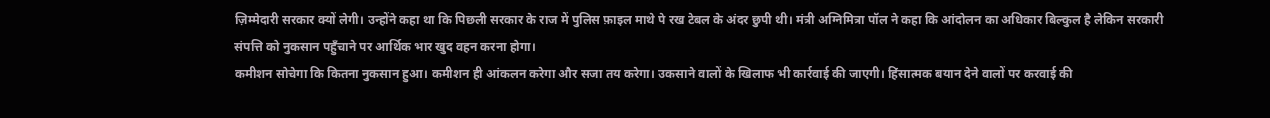ज़िम्मेदारी सरकार क्यों लेगी। उन्होंने कहा था कि पिछली सरकार के राज में पुलिस फ़ाइल माथे पे रख टेबल के अंदर छुपी थी। मंत्री अग्निमित्रा पॉल ने कहा कि आंदोलन का अधिकार बिल्कुल है लेकिन सरकारी संपत्ति को नुकसान पहुँचाने पर आर्थिक भार खुद वहन करना होगा।
कमीशन सोचेगा कि कितना नुकसान हुआ। कमीशन ही आंकलन करेगा और सजा तय करेगा। उकसाने वालों के खिलाफ भी कार्रवाई की जाएगी। हिंसात्मक बयान देने वालों पर करवाई की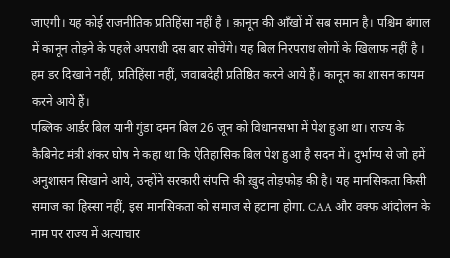जाएगी। यह कोई राजनीतिक प्रतिहिंसा नहीं है । क़ानून की आँखों में सब समान है। पश्चिम बंगाल में कानून तोड़ने के पहले अपराधी दस बार सोचेंगे। यह बिल निरपराध लोगों के खिलाफ नहीं है । हम डर दिखाने नहीं, प्रतिहिंसा नहीं, जवाबदेही प्रतिष्ठित करने आये हैं। कानून का शासन कायम करने आये हैं।
पब्लिक आर्डर बिल यानी गुंडा दमन बिल 26 जून को विधानसभा में पेश हुआ था। राज्य के कैबिनेट मंत्री शंकर घोष ने कहा था कि ऐतिहासिक बिल पेश हुआ है सदन में। दुर्भाग्य से जो हमें अनुशासन सिखाने आये, उन्होंने सरकारी संपत्ति की ख़ुद तोड़फोड़ की है। यह मानसिकता किसी समाज का हिस्सा नहीं, इस मानसिकता को समाज से हटाना होगा. CAA और वक्फ आंदोलन के नाम पर राज्य में अत्याचार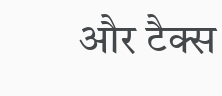और टैक्स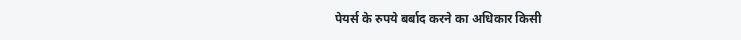पेयर्स के रुपये बर्बाद करने का अधिकार किसी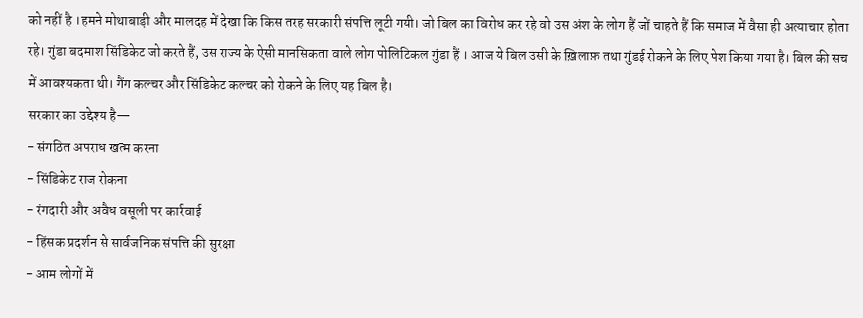को नहीं है ।हमने मोथाबाड़ी और मालदह में देखा कि किस तरह सरकारी संपत्ति लूटी गयी। जो बिल का विरोध कर रहे वो उस अंश के लोग हैं जों चाहते हैं कि समाज में वैसा ही अत्याचार होता रहे। गुंडा बदमाश सिंडिकेट जो करते हैं, उस राज्य के ऐसी मानसिकता वाले लोग पोलिटिकल गुंडा हैं । आज ये बिल उसी के ख़िलाफ़ तथा गुंडई रोकने के लिए पेश किया गया है। बिल की सच में आवश्यकता थी। गैंग कल्चर और सिंडिकेट कल्चर को रोकने के लिए यह बिल है।
सरकार का उद्देश्य है—
- संगठित अपराध खत्म करना
- सिंडिकेट राज रोकना
- रंगदारी और अवैध वसूली पर कार्रवाई
- हिंसक प्रदर्शन से सार्वजनिक संपत्ति की सुरक्षा
- आम लोगों में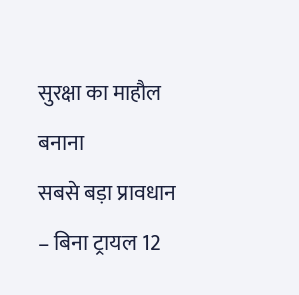सुरक्षा का माहौल बनाना
सबसे बड़ा प्रावधान – बिना ट्रायल 12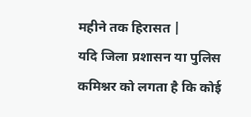महीने तक हिरासत |
यदि जिला प्रशासन या पुलिस कमिश्नर को लगता है कि कोई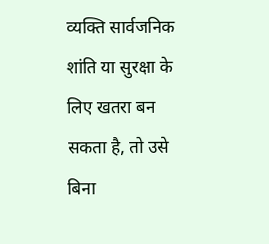व्यक्ति सार्वजनिक शांति या सुरक्षा के लिए खतरा बन सकता है, तो उसे बिना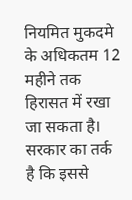नियमित मुकदमे के अधिकतम 12 महीने तक हिरासत में रखा जा सकता है।
सरकार का तर्क है कि इससे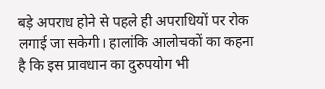बड़े अपराध होने से पहले ही अपराधियों पर रोक लगाई जा सकेगी। हालांकि आलोचकों का कहना है कि इस प्रावधान का दुरुपयोग भी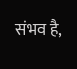संभव है,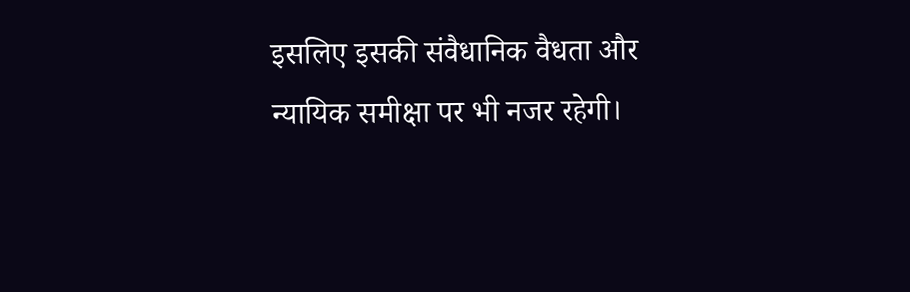इसलिए इसकी संवैधानिक वैधता और न्यायिक समीक्षा पर भी नजर रहेगी।